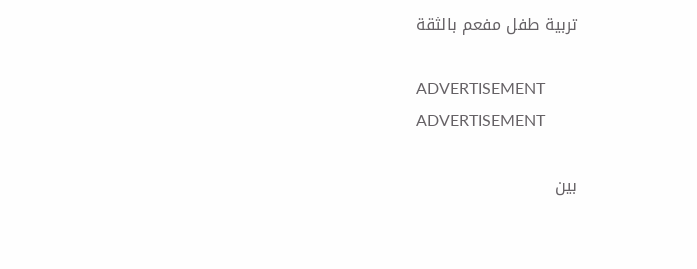تربية طفل مفعم بالثقة

ADVERTISEMENT
ADVERTISEMENT

بين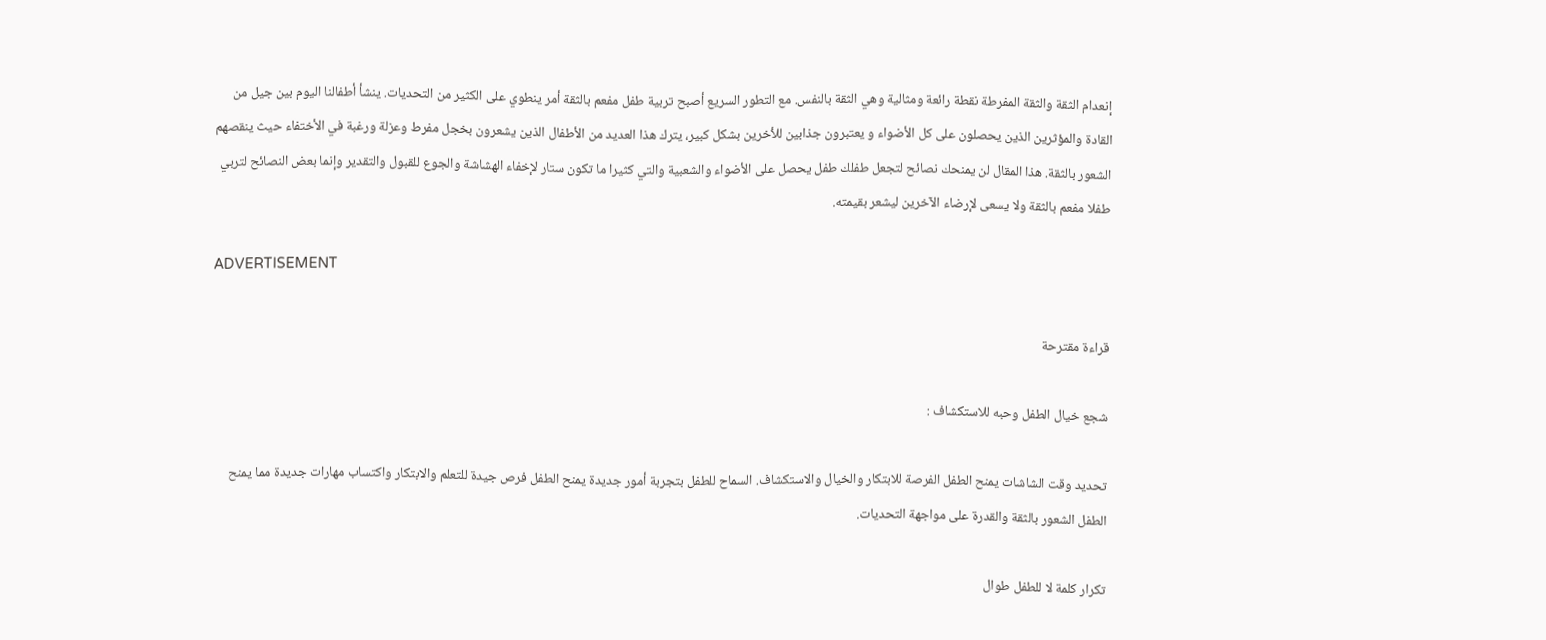إنعدام الثقة والثقة المفرطة نقطة رائعة ومثالية وهي الثقة بالنفس. مع التطور السريع أصبح تربية طفل مفعم بالثقة أمر ينطوي على الكثير من التحديات. ينشأ أطفالنا اليوم بين جيل من القادة والمؤثرين الذين يحصلون على كل الأضواء و يعتبرون جذابين للأخرين بشكل كبير، يترك هذا العديد من الأطفال الذين يشعرون بخجل مفرط وعزلة ورغبة في الأختفاء حيث ينقصهم الشعور بالثقة. هذا المقال لن يمنحك نصائح لتجعل طفلك طفل يحصل على الأضواء والشعبية والتي كثيرا ما تكون ستار لإخفاء الهشاشة والجوع للقبول والتقدير وإنما بعض النصائح لتربي طفلا مفعم بالثقة ولا يسعى لإرضاء الآخرين ليشعر بقيمته.

ADVERTISEMENT

قراءة مقترحة

شجع خيال الطفل وحبه للاستكشاف :

تحديد وقت الشاشات يمنح الطفل الفرصة للابتكار والخيال والاستكشاف. السماح للطفل بتجربة أمور جديدة يمنح الطفل فرص جيدة للتعلم والابتكار واكتساب مهارات جديدة مما يمنح الطفل الشعور بالثقة والقدرة على مواجهة التحديات.

تكرار كلمة لا للطفل طوال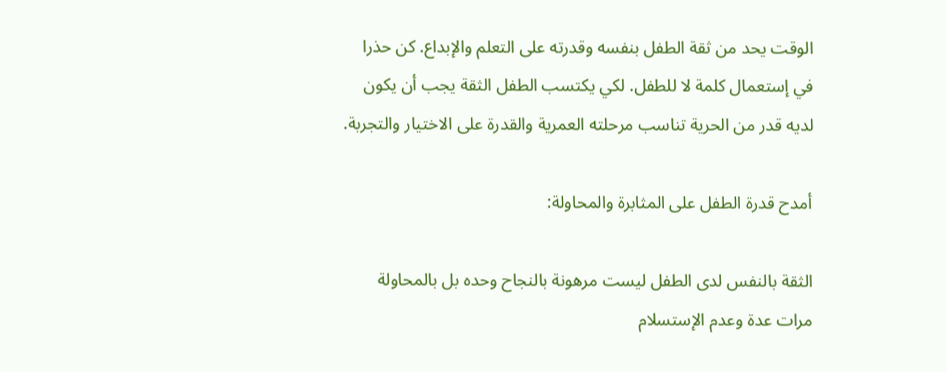الوقت يحد من ثقة الطفل بنفسه وقدرته على التعلم والإبداع. كن حذرا في إستعمال كلمة لا للطفل. لكي يكتسب الطفل الثقة يجب أن يكون لديه قدر من الحرية تناسب مرحلته العمرية والقدرة على الاختيار والتجربة.

أمدح قدرة الطفل على المثابرة والمحاولة:

الثقة بالنفس لدى الطفل ليست مرهونة بالنجاح وحده بل بالمحاولة مرات عدة وعدم الإستسلام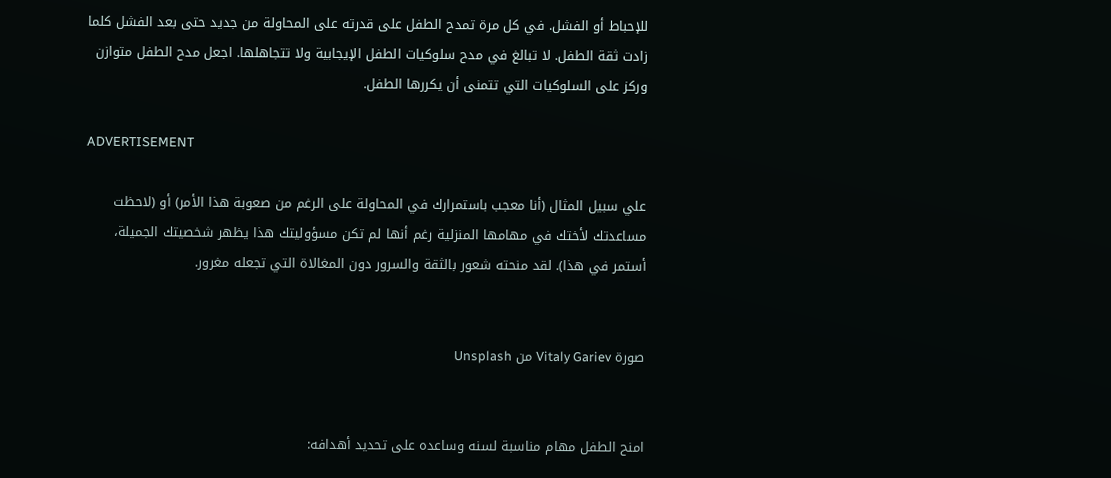للإحباط أو الفشل. في كل مرة تمدح الطفل على قدرته على المحاولة من جديد حتى بعد الفشل كلما زادت ثقة الطفل. لا تبالغ في مدح سلوكيات الطفل الإيجابية ولا تتجاهلها. اجعل مدح الطفل متوازن وركز على السلوكيات التي تتمنى أن يكررها الطفل.

ADVERTISEMENT

علي سبيل المثال (أنا معجب باستمرارك في المحاولة على الرغم من صعوبة هذا الأمر) أو (لاحظت مساعدتك لأختك في مهامها المنزلية رغم أنها لم تكن مسؤوليتك هذا يظهر شخصيتك الجميلة، أستمر في هذا). لقد منحته شعور بالثقة والسرور دون المغالاة التي تجعله مغرور.


صورة Vitaly Gariev من Unsplash


امنح الطفل مهام مناسبة لسنه وساعده على تحديد أهدافه: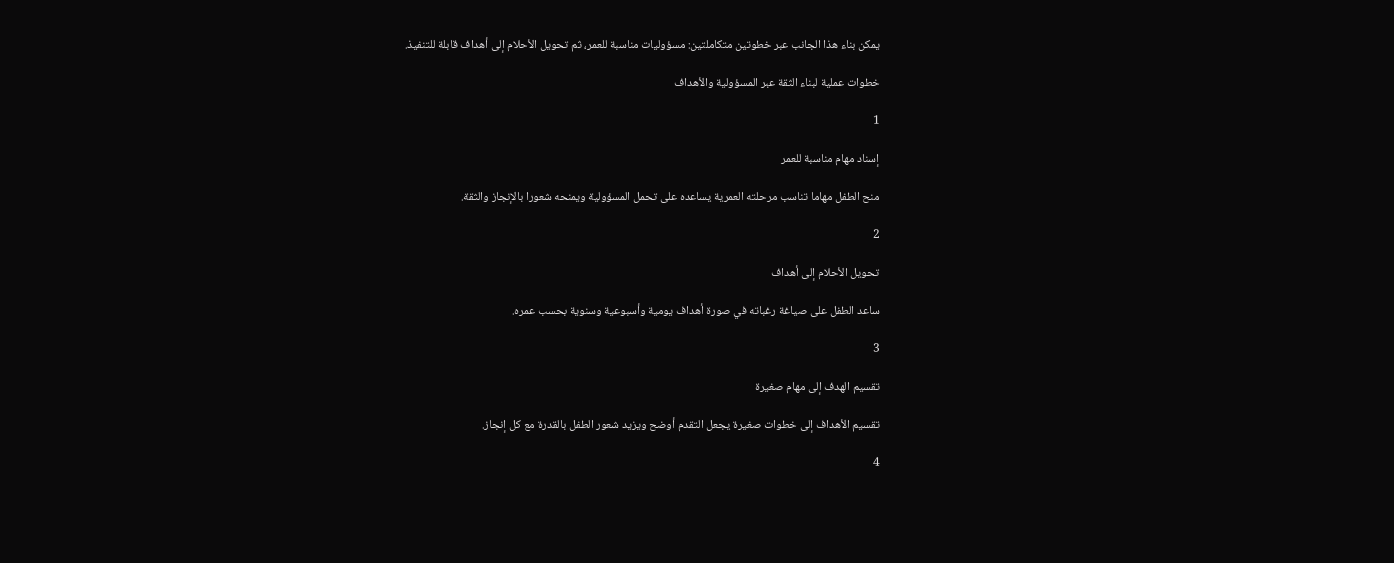يمكن بناء هذا الجانب عبر خطوتين متكاملتين: مسؤوليات مناسبة للعمر، ثم تحويل الأحلام إلى أهداف قابلة للتنفيذ.

خطوات عملية لبناء الثقة عبر المسؤولية والأهداف

1

إسناد مهام مناسبة للعمر

منح الطفل مهاما تناسب مرحلته العمرية يساعده على تحمل المسؤولية ويمنحه شعورا بالإنجاز والثقة.

2

تحويل الأحلام إلى أهداف

ساعد الطفل على صياغة رغباته في صورة أهداف يومية وأسبوعية وسنوية بحسب عمره.

3

تقسيم الهدف إلى مهام صغيرة

تقسيم الأهداف إلى خطوات صغيرة يجعل التقدم أوضح ويزيد شعور الطفل بالقدرة مع كل إنجاز.

4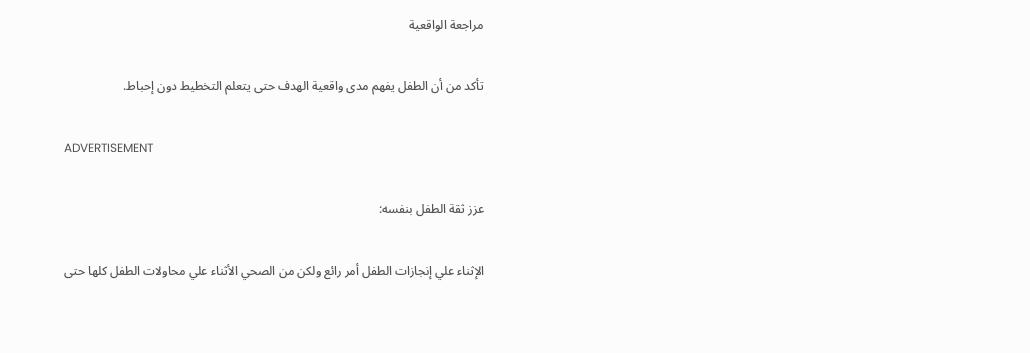مراجعة الواقعية

تأكد من أن الطفل يفهم مدى واقعية الهدف حتى يتعلم التخطيط دون إحباط.

ADVERTISEMENT

عزز ثقة الطفل بنفسه:

الإثناء علي إنجازات الطفل أمر رائع ولكن من الصحي الأثناء علي محاولات الطفل كلها حتى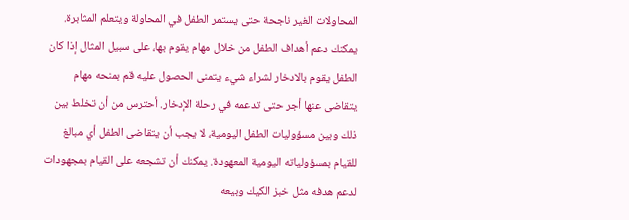المحاولات الغير ناجحة حتى يستمر الطفل في المحاولة ويتعلم المثابرة. يمكنك دعم أهداف الطفل من خلال مهام يقوم بها، على سبيل المثال إذا كان الطفل يقوم بالادخار لشراء شيء يتمنى الحصول عليه قم بمنحه مهام يتقاضى عنها أجر حتى تدعمه في رحلة الإدخار. أحترس من أن تخلط بين ذلك وبين مسؤوليات الطفل اليومية، لا يجب أن يتقاضى الطفل أي مبالغ للقيام بمسؤولياته اليومية المعهودة. يمكنك أن تشجعه على القيام بمجهودات لدعم هدفه مثل خبز الكيك وبيعه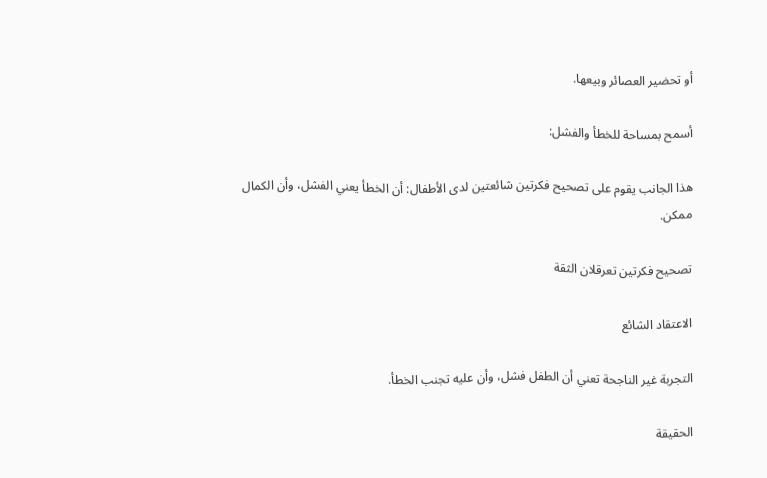أو تحضير العصائر وبيعها.

أسمح بمساحة للخطأ والفشل:

هذا الجانب يقوم على تصحيح فكرتين شائعتين لدى الأطفال: أن الخطأ يعني الفشل، وأن الكمال ممكن.

تصحيح فكرتين تعرقلان الثقة

الاعتقاد الشائع

التجربة غير الناجحة تعني أن الطفل فشل، وأن عليه تجنب الخطأ.

الحقيقة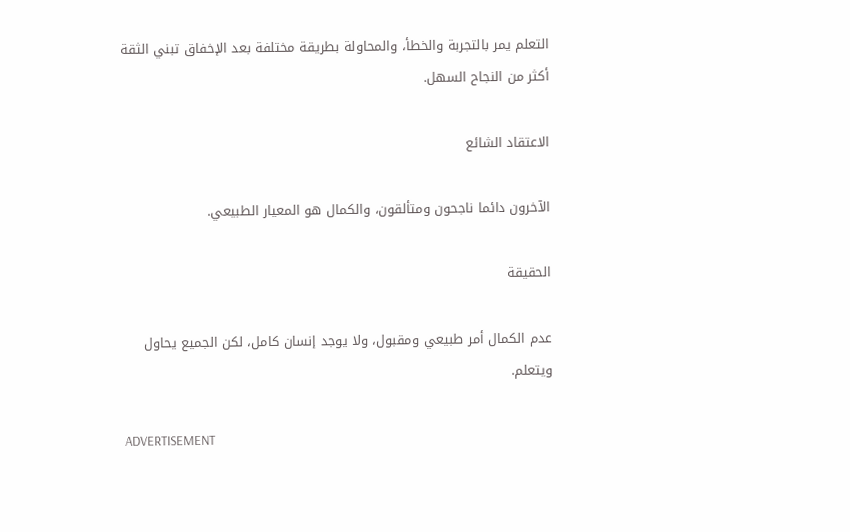التعلم يمر بالتجربة والخطأ، والمحاولة بطريقة مختلفة بعد الإخفاق تبني الثقة أكثر من النجاح السهل.

الاعتقاد الشائع

الآخرون دائما ناجحون ومتألقون، والكمال هو المعيار الطبيعي.

الحقيقة

عدم الكمال أمر طبيعي ومقبول، ولا يوجد إنسان كامل، لكن الجميع يحاول ويتعلم.

ADVERTISEMENT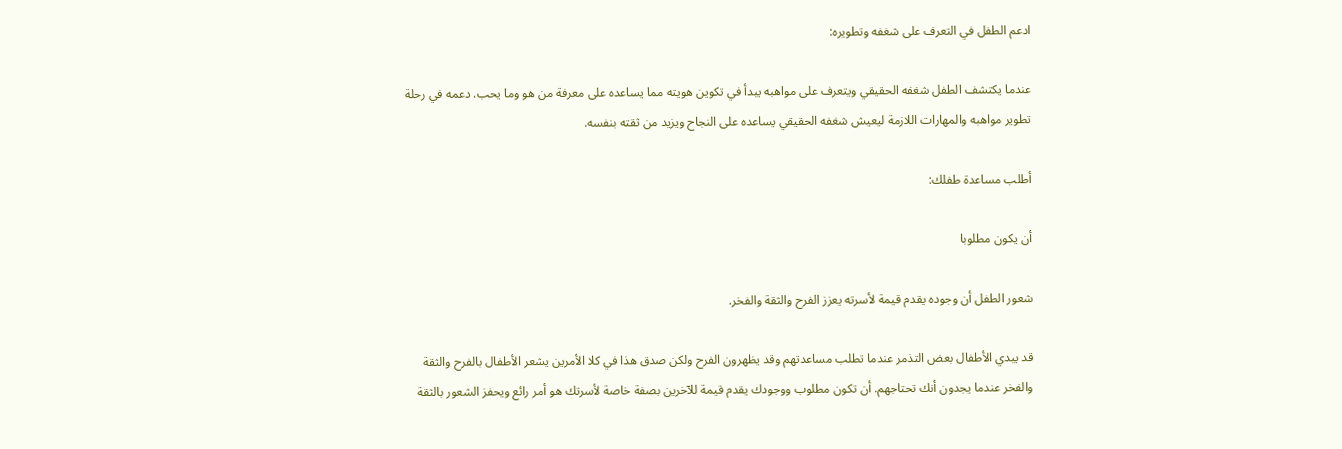ادعم الطفل في التعرف على شغفه وتطويره:

عندما يكتشف الطفل شغفه الحقيقي ويتعرف على مواهبه يبدأ في تكوين هويته مما يساعده على معرفة من هو وما يحب. دعمه في رحلة تطوير مواهبه والمهارات اللازمة ليعيش شغفه الحقيقي يساعده على النجاح ويزيد من ثقته بنفسه.

أطلب مساعدة طفلك:

أن يكون مطلوبا

شعور الطفل أن وجوده يقدم قيمة لأسرته يعزز الفرح والثقة والفخر.

قد يبدي الأطفال بعض التذمر عندما تطلب مساعدتهم وقد يظهرون الفرح ولكن صدق هذا في كلا الأمرين يشعر الأطفال بالفرح والثقة والفخر عندما يجدون أنك تحتاجهم. أن تكون مطلوب ووجودك يقدم قيمة للآخرين بصفة خاصة لأسرتك هو أمر رائع ويحفز الشعور بالثقة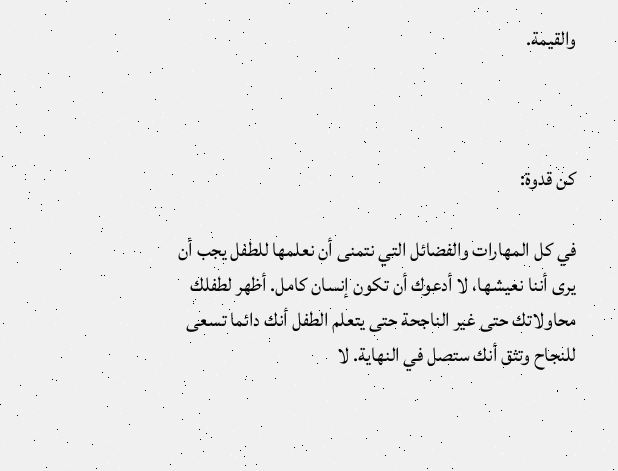والقيمة.



كن قدوة:

في كل المهارات والفضائل التي نتمنى أن نعلمها للطفل يجب أن يرى أننا نعيشها، لا أدعوك أن تكون إنسان كامل. أظهر لطفلك محاولاتك حتى غير الناجحة حتى يتعلم الطفل أنك دائما تسعى للنجاح وتثق أنك ستصل في النهاية. لا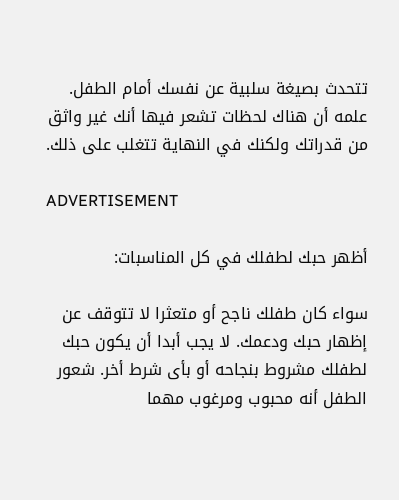تتحدث بصيغة سلبية عن نفسك أمام الطفل. علمه أن هناك لحظات تشعر فيها أنك غير واثق من قدراتك ولكنك في النهاية تتغلب على ذلك.

ADVERTISEMENT

أظهر حبك لطفلك في كل المناسبات:

سواء كان طفلك ناجح أو متعثرا لا تتوقف عن إظهار حبك ودعمك. لا يجب أبدا أن يكون حبك لطفلك مشروط بنجاحه أو بأى شرط أخر. شعور الطفل أنه محبوب ومرغوب مهما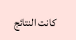كانت النتائج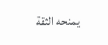يمنحه الثقة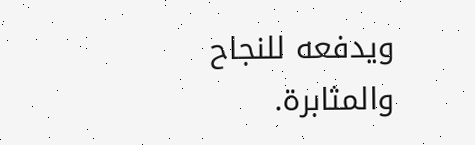ويدفعه للنجاح والمثابرة.